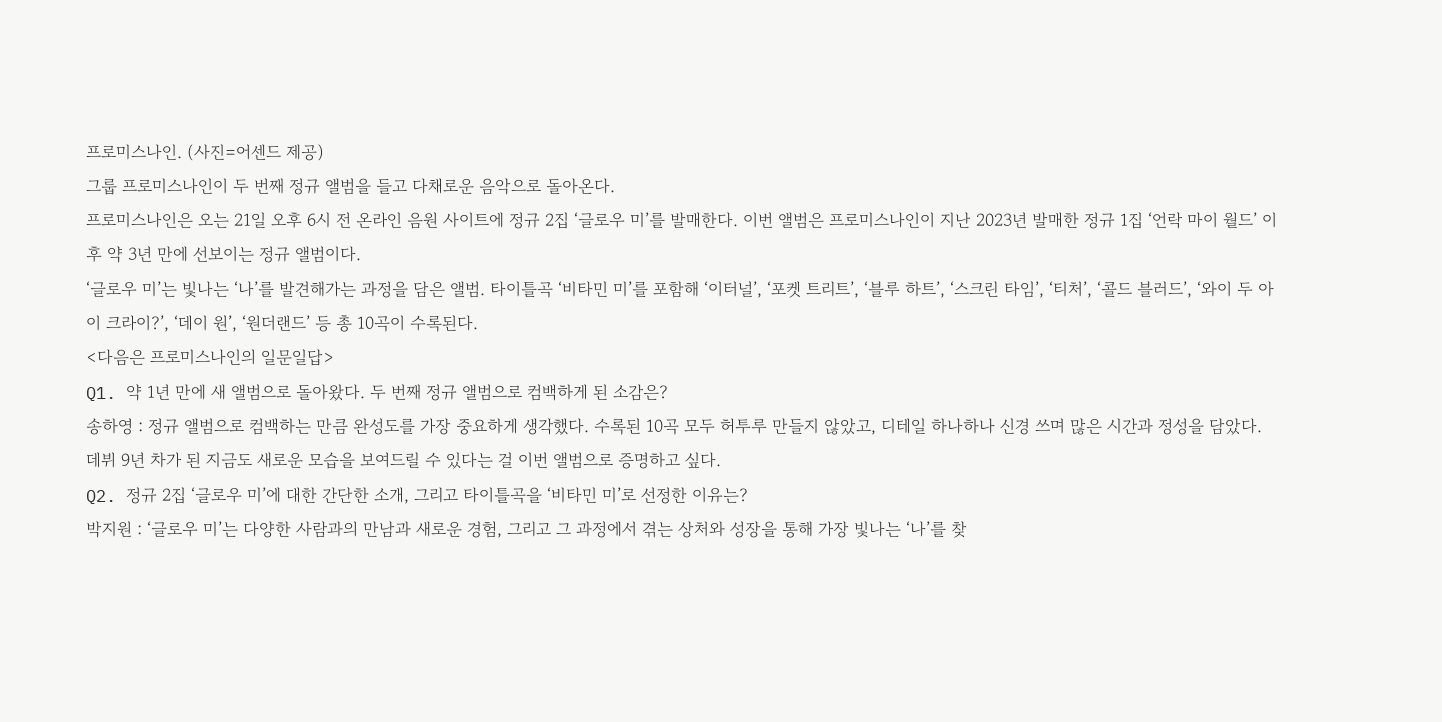프로미스나인. (사진=어센드 제공)
그룹 프로미스나인이 두 번째 정규 앨범을 들고 다채로운 음악으로 돌아온다.
프로미스나인은 오는 21일 오후 6시 전 온라인 음원 사이트에 정규 2집 ‘글로우 미’를 발매한다. 이번 앨범은 프로미스나인이 지난 2023년 발매한 정규 1집 ‘언락 마이 월드’ 이후 약 3년 만에 선보이는 정규 앨범이다.
‘글로우 미’는 빛나는 ‘나’를 발견해가는 과정을 담은 앨범. 타이틀곡 ‘비타민 미’를 포함해 ‘이터널’, ‘포켓 트리트’, ‘블루 하트’, ‘스크린 타임’, ‘티처’, ‘콜드 블러드’, ‘와이 두 아이 크라이?’, ‘데이 원’, ‘원더랜드’ 등 총 10곡이 수록된다.
<다음은 프로미스나인의 일문일답>
Q1. 약 1년 만에 새 앨범으로 돌아왔다. 두 번째 정규 앨범으로 컴백하게 된 소감은?
송하영 : 정규 앨범으로 컴백하는 만큼 완성도를 가장 중요하게 생각했다. 수록된 10곡 모두 허투루 만들지 않았고, 디테일 하나하나 신경 쓰며 많은 시간과 정성을 담았다. 데뷔 9년 차가 된 지금도 새로운 모습을 보여드릴 수 있다는 걸 이번 앨범으로 증명하고 싶다.
Q2. 정규 2집 ‘글로우 미’에 대한 간단한 소개, 그리고 타이틀곡을 ‘비타민 미’로 선정한 이유는?
박지원 : ‘글로우 미’는 다양한 사람과의 만남과 새로운 경험, 그리고 그 과정에서 겪는 상처와 성장을 통해 가장 빛나는 ‘나’를 찾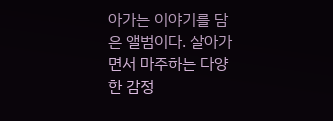아가는 이야기를 담은 앨범이다. 살아가면서 마주하는 다양한 감정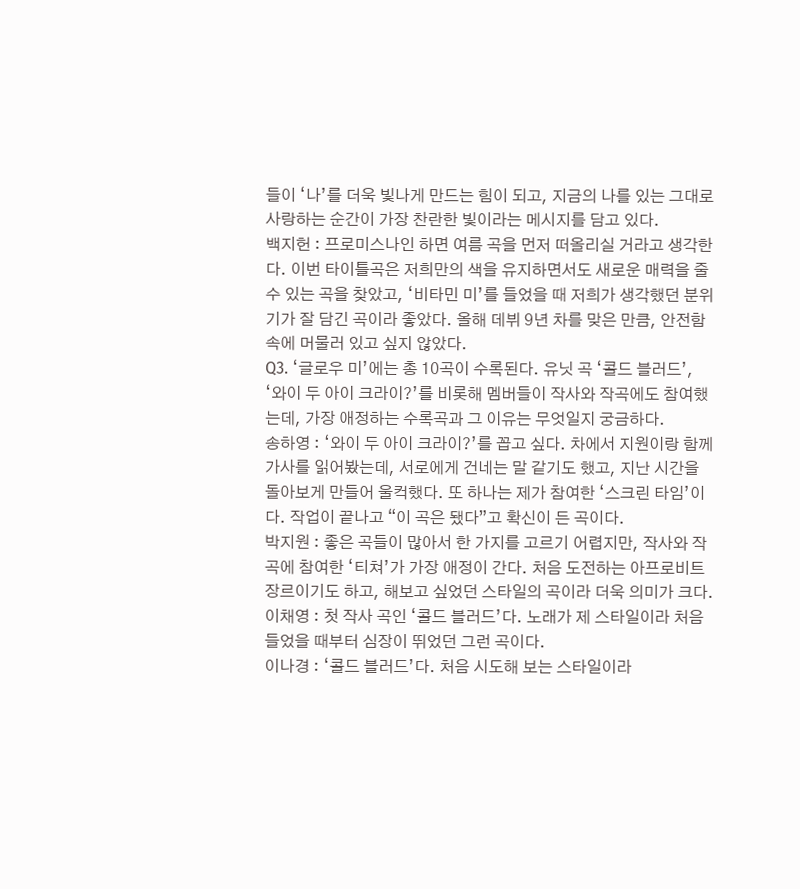들이 ‘나’를 더욱 빛나게 만드는 힘이 되고, 지금의 나를 있는 그대로 사랑하는 순간이 가장 찬란한 빛이라는 메시지를 담고 있다.
백지헌 : 프로미스나인 하면 여름 곡을 먼저 떠올리실 거라고 생각한다. 이번 타이틀곡은 저희만의 색을 유지하면서도 새로운 매력을 줄 수 있는 곡을 찾았고, ‘비타민 미’를 들었을 때 저희가 생각했던 분위기가 잘 담긴 곡이라 좋았다. 올해 데뷔 9년 차를 맞은 만큼, 안전함 속에 머물러 있고 싶지 않았다.
Q3. ‘글로우 미’에는 총 10곡이 수록된다. 유닛 곡 ‘콜드 블러드’, ‘와이 두 아이 크라이?’를 비롯해 멤버들이 작사와 작곡에도 참여했는데, 가장 애정하는 수록곡과 그 이유는 무엇일지 궁금하다.
송하영 : ‘와이 두 아이 크라이?’를 꼽고 싶다. 차에서 지원이랑 함께 가사를 읽어봤는데, 서로에게 건네는 말 같기도 했고, 지난 시간을 돌아보게 만들어 울컥했다. 또 하나는 제가 참여한 ‘스크린 타임’이다. 작업이 끝나고 “이 곡은 됐다”고 확신이 든 곡이다.
박지원 : 좋은 곡들이 많아서 한 가지를 고르기 어렵지만, 작사와 작곡에 참여한 ‘티쳐’가 가장 애정이 간다. 처음 도전하는 아프로비트 장르이기도 하고, 해보고 싶었던 스타일의 곡이라 더욱 의미가 크다.
이채영 : 첫 작사 곡인 ‘콜드 블러드’다. 노래가 제 스타일이라 처음 들었을 때부터 심장이 뛰었던 그런 곡이다.
이나경 : ‘콜드 블러드’다. 처음 시도해 보는 스타일이라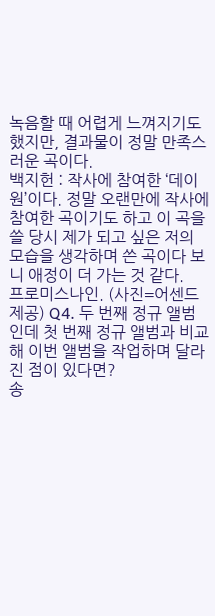녹음할 때 어렵게 느껴지기도 했지만, 결과물이 정말 만족스러운 곡이다.
백지헌 : 작사에 참여한 ‘데이 원’이다. 정말 오랜만에 작사에 참여한 곡이기도 하고 이 곡을 쓸 당시 제가 되고 싶은 저의 모습을 생각하며 쓴 곡이다 보니 애정이 더 가는 것 같다.
프로미스나인. (사진=어센드 제공) Q4. 두 번째 정규 앨범인데 첫 번째 정규 앨범과 비교해 이번 앨범을 작업하며 달라진 점이 있다면?
송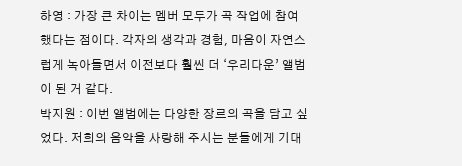하영 : 가장 큰 차이는 멤버 모두가 곡 작업에 참여했다는 점이다. 각자의 생각과 경험, 마음이 자연스럽게 녹아들면서 이전보다 훨씬 더 ‘우리다운’ 앨범이 된 거 같다.
박지원 : 이번 앨범에는 다양한 장르의 곡을 담고 싶었다. 저희의 음악을 사랑해 주시는 분들에게 기대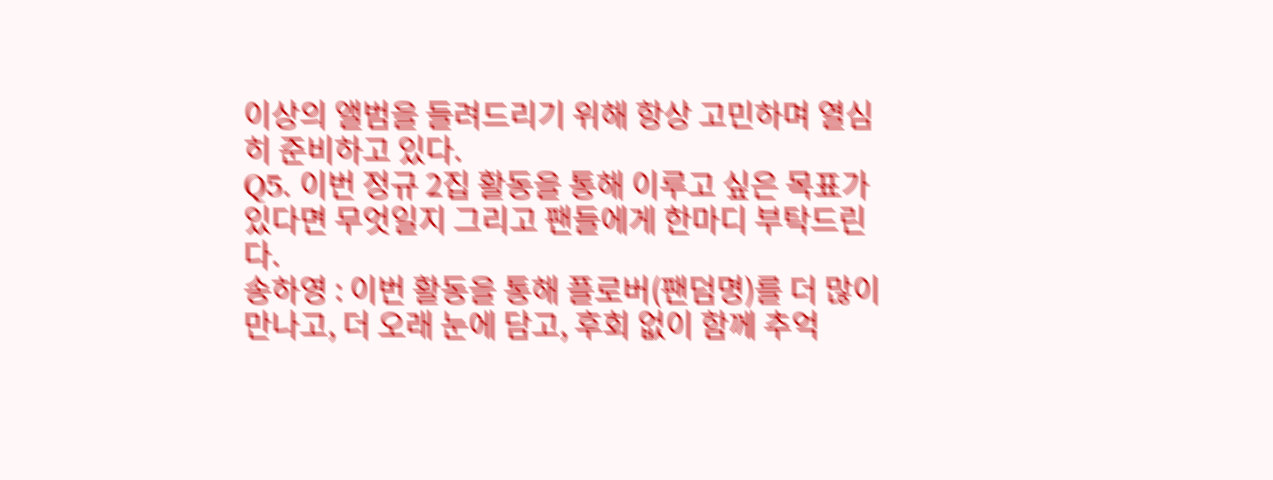이상의 앨범을 들려드리기 위해 항상 고민하며 열심히 준비하고 있다.
Q5. 이번 정규 2집 활동을 통해 이루고 싶은 목표가 있다면 무엇일지 그리고 팬들에게 한마디 부탁드린다.
송하영 : 이번 활동을 통해 플로버(팬덤명)를 더 많이 만나고, 더 오래 눈에 담고, 후회 없이 함께 추억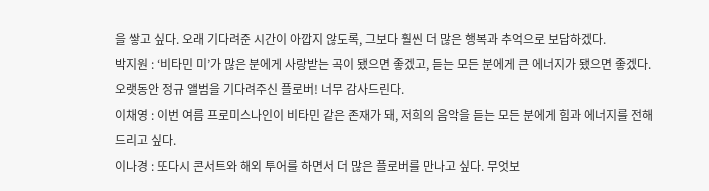을 쌓고 싶다. 오래 기다려준 시간이 아깝지 않도록, 그보다 훨씬 더 많은 행복과 추억으로 보답하겠다.
박지원 : ‘비타민 미’가 많은 분에게 사랑받는 곡이 됐으면 좋겠고, 듣는 모든 분에게 큰 에너지가 됐으면 좋겠다. 오랫동안 정규 앨범을 기다려주신 플로버! 너무 감사드린다.
이채영 : 이번 여름 프로미스나인이 비타민 같은 존재가 돼, 저희의 음악을 듣는 모든 분에게 힘과 에너지를 전해드리고 싶다.
이나경 : 또다시 콘서트와 해외 투어를 하면서 더 많은 플로버를 만나고 싶다. 무엇보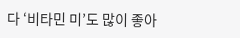다 ‘비타민 미’도 많이 좋아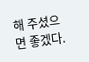해 주셨으면 좋겠다.